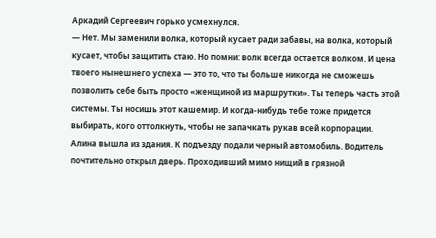Аркадий Сергеевич горько усмехнулся.
— Нет. Мы заменили волка, который кусает ради забавы, на волка, который кусает, чтобы защитить стаю. Но помни: волк всегда остается волком. И цена твоего нынешнего успеха — это то, что ты больше никогда не сможешь позволить себе быть просто «женщиной из маршрутки». Ты теперь часть этой системы. Ты носишь этот кашемир. И когда-нибудь тебе тоже придется выбирать, кого оттолкнуть, чтобы не запачкать рукав всей корпорации.
Алина вышла из здания. К подъезду подали черный автомобиль. Водитель почтительно открыл дверь. Проходивший мимо нищий в грязной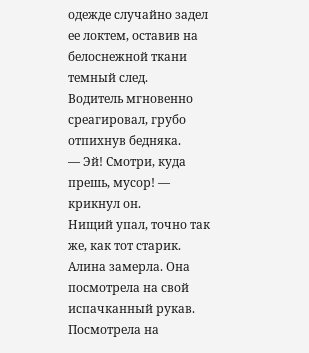одежде случайно задел ее локтем, оставив на белоснежной ткани темный след.
Водитель мгновенно среагировал, грубо отпихнув бедняка.
— Эй! Смотри, куда прешь, мусор! — крикнул он.
Нищий упал, точно так же, как тот старик. Алина замерла. Она посмотрела на свой испачканный рукав. Посмотрела на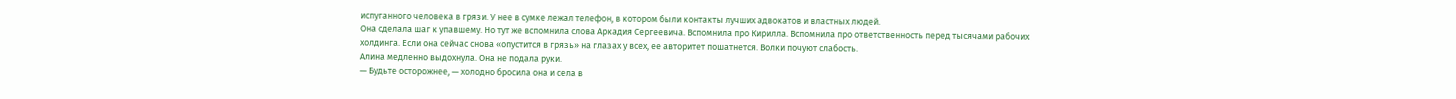испуганного человека в грязи. У нее в сумке лежал телефон, в котором были контакты лучших адвокатов и властных людей.
Она сделала шаг к упавшему. Но тут же вспомнила слова Аркадия Сергеевича. Вспомнила про Кирилла. Вспомнила про ответственность перед тысячами рабочих холдинга. Если она сейчас снова «опустится в грязь» на глазах у всех, ее авторитет пошатнется. Волки почуют слабость.
Алина медленно выдохнула. Она не подала руки.
— Будьте осторожнее, — холодно бросила она и села в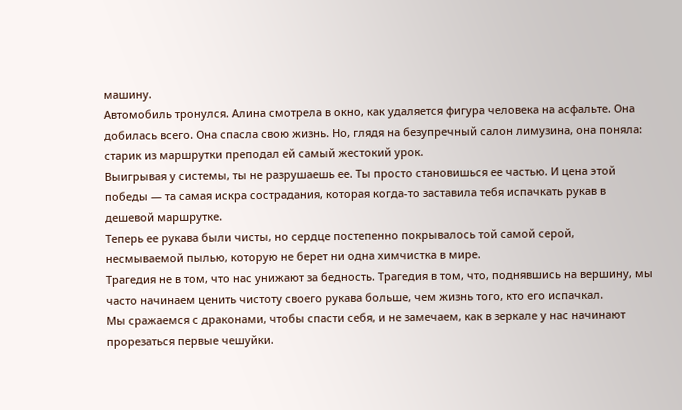машину.
Автомобиль тронулся. Алина смотрела в окно, как удаляется фигура человека на асфальте. Она добилась всего. Она спасла свою жизнь. Но, глядя на безупречный салон лимузина, она поняла: старик из маршрутки преподал ей самый жестокий урок.
Выигрывая у системы, ты не разрушаешь ее. Ты просто становишься ее частью. И цена этой победы — та самая искра сострадания, которая когда-то заставила тебя испачкать рукав в дешевой маршрутке.
Теперь ее рукава были чисты, но сердце постепенно покрывалось той самой серой, несмываемой пылью, которую не берет ни одна химчистка в мире.
Трагедия не в том, что нас унижают за бедность. Трагедия в том, что, поднявшись на вершину, мы часто начинаем ценить чистоту своего рукава больше, чем жизнь того, кто его испачкал.
Мы сражаемся с драконами, чтобы спасти себя, и не замечаем, как в зеркале у нас начинают прорезаться первые чешуйки.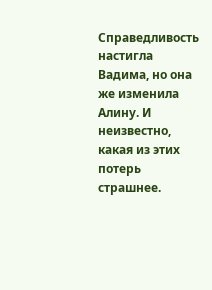Справедливость настигла Вадима, но она же изменила Алину. И неизвестно, какая из этих потерь страшнее.